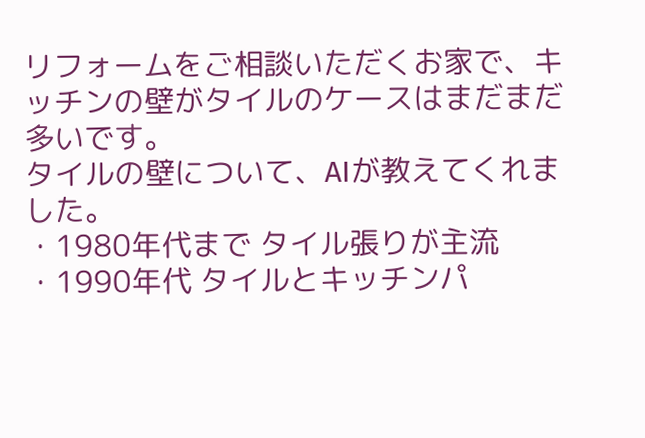リフォームをご相談いただくお家で、キッチンの壁がタイルのケースはまだまだ多いです。
タイルの壁について、AIが教えてくれました。
・1980年代まで タイル張りが主流
・1990年代 タイルとキッチンパ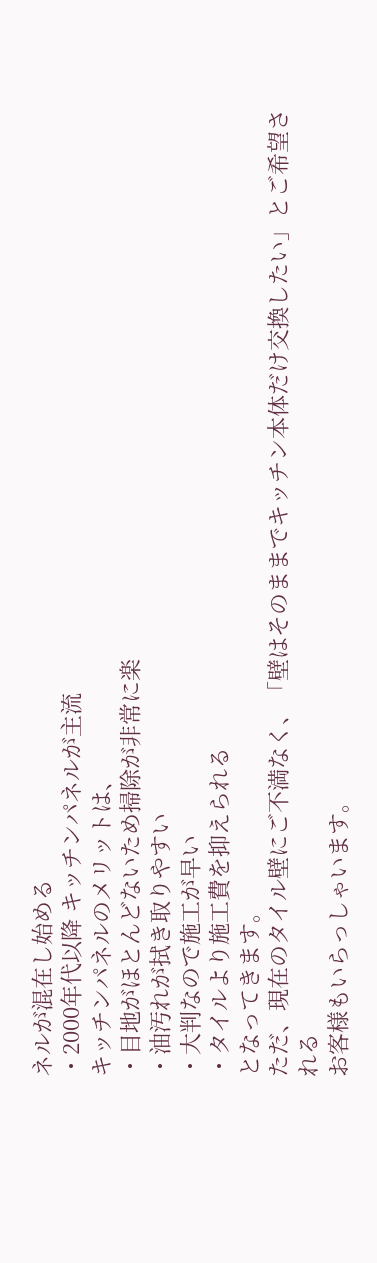ネルが混在し始める
・2000年代以降 キッチンパネルが主流
キッチンパネルのメリットは、
・目地がほとんどないため掃除が非常に楽
・油汚れが拭き取りやすい
・大判なので施工が早い
・タイルより施工費を抑えられる
となってきます。
ただ、現在のタイル壁にご不満なく、「壁はそのままでキッチン本体だけ交換したい」とご希望される
お客様もいらっしゃいます。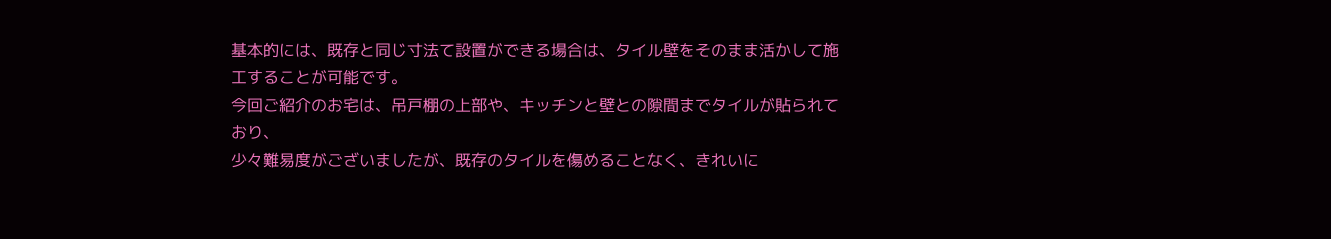基本的には、既存と同じ寸法て設置ができる場合は、タイル壁をそのまま活かして施工することが可能です。
今回ご紹介のお宅は、吊戸棚の上部や、キッチンと壁との隙間までタイルが貼られており、
少々難易度がございましたが、既存のタイルを傷めることなく、きれいに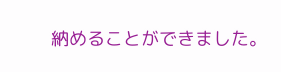納めることができました。